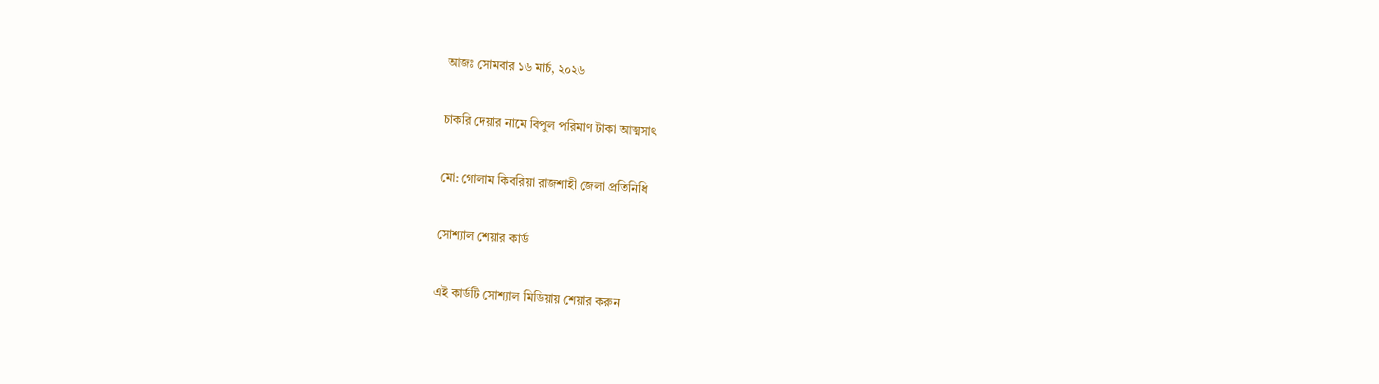আজঃ সোমবার ১৬ মার্চ, ২০২৬

চাকরি দেয়ার নামে বিপুল পরিমাণ টাকা আত্মসাৎ

মো: গোলাম কিবরিয়া রাজশাহী জেলা প্রতিনিধি

সোশ্যাল শেয়ার কার্ড

এই কার্ডটি সোশ্যাল মিডিয়ায় শেয়ার করুন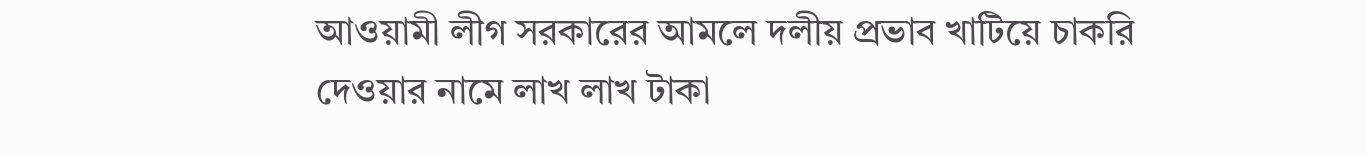আওয়ামী লীগ সরকারের আমলে দলীয় প্রভাব খাটিয়ে চাকরি দেওয়ার নামে লাখ লাখ টাকা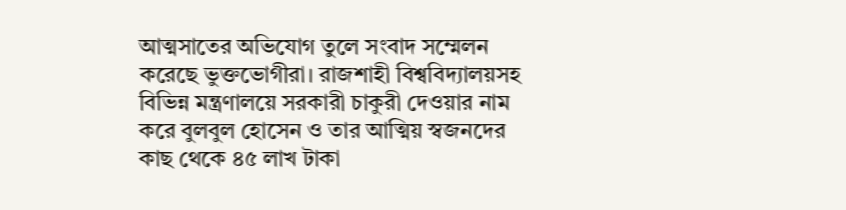আত্মসাতের অভিযোগ তুলে সংবাদ সম্মেলন করেছে ভুক্তভোগীরা। রাজশাহী বিশ্ববিদ্যালয়সহ বিভিন্ন মন্ত্রণালয়ে সরকারী চাকুরী দেওয়ার নাম করে বুলবুল হোসেন ও তার আত্মিয় স্বজনদের কাছ থেকে ৪৫ লাখ টাকা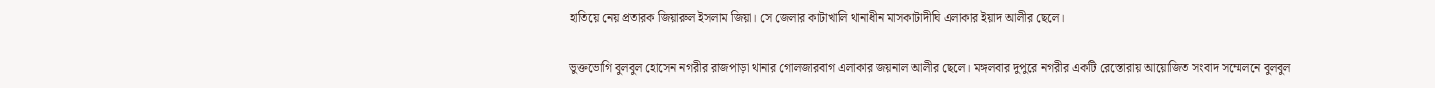হাতিয়ে নেয় প্রতারক জিয়ারুল ইসলাম জিয়া। সে জেলার কাটাখালি থানাধীন মাসকাটাদীঘি এলাকার ইয়াদ আলীর ছেলে।

ভুক্তভোগি বুলবুল হোসেন নগরীর রাজপাড়া থানার গোলজারবাগ এলাকার জয়নাল আলীর ছেলে। মঙ্গলবার দুপুরে নগরীর একটি রেস্তোরায় আয়োজিত সংবাদ সম্মেলনে বুলবুল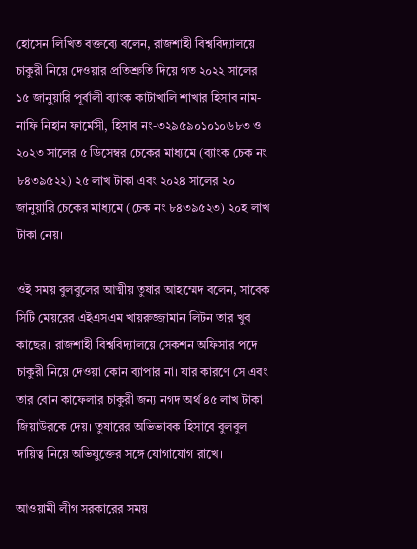হোসেন লিখিত বক্তব্যে বলেন, রাজশাহী বিশ্ববিদ্যালয়ে চাকুরী নিয়ে দেওয়ার প্রতিশ্রুতি দিয়ে গত ২০২২ সালের ১৫ জানুয়ারি পূর্বালী ব্যাংক কাটাখালি শাখার হিসাব নাম- নাফি নিহান ফার্মেসী, হিসাব নং-৩২৯৫৯০১০১০৬৮৩ ও ২০২৩ সালের ৫ ডিসেম্বর চেকের মাধ্যমে (ব্যাংক চেক নং ৮৪৩৯৫২২) ২৫ লাখ টাকা এবং ২০২৪ সালের ২০ জানুয়ারি চেকের মাধ্যমে (চেক নং ৮৪৩৯৫২৩) ২০হ লাখ টাকা নেয়।

ওই সময় বুলবুলের আত্মীয় তুষার আহম্মেদ বলেন, সাবেক সিটি মেয়রের এইএসএম খায়রুজ্জামান লিটন তার খুব কাছের। রাজশাহী বিশ্ববিদ্যালয়ে সেকশন অফিসার পদে চাকুরী নিয়ে দেওয়া কোন ব্যাপার না। যার কারণে সে এবং তার বোন কাফেলার চাকুরী জন্য নগদ অর্থ ৪৫ লাখ টাকা জিয়াউরকে দেয়। তুষারের অভিভাবক হিসাবে বুলবুল দায়িত্ব নিয়ে অভিযুক্তের সঙ্গে যোগাযোগ রাখে।

আওয়ামী লীগ সরকারের সময়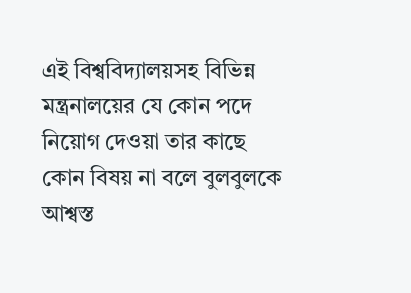এই বিশ্ববিদ্যালয়সহ বিভিন্ন মন্ত্রনালয়ের যে কোন পদে নিয়োগ দেওয়া তার কাছে কোন বিষয় না বলে বুলবুলকে আশ্বস্ত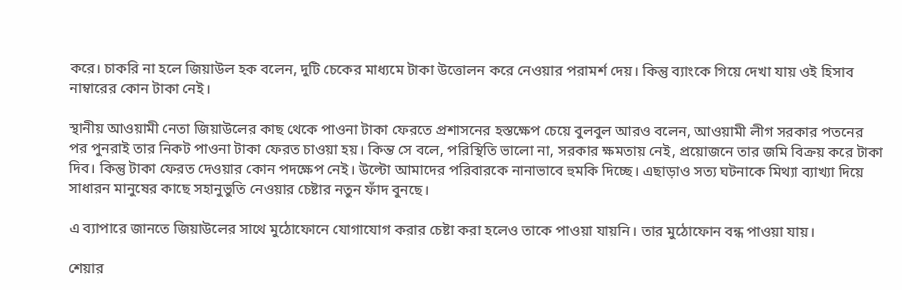করে। চাকরি না হলে জিয়াউল হক বলেন, দুটি চেকের মাধ্যমে টাকা উত্তোলন করে নেওয়ার পরামর্শ দেয়। কিন্তু ব্যাংকে গিয়ে দেখা যায় ওই হিসাব নাম্বারের কোন টাকা নেই।

স্থানীয় আওয়ামী নেতা জিয়াউলের কাছ থেকে পাওনা টাকা ফেরতে প্রশাসনের হস্তক্ষেপ চেয়ে বুলবুল আরও বলেন, আওয়ামী লীগ সরকার পতনের পর পুনরাই তার নিকট পাওনা টাকা ফেরত চাওয়া হয়। কিন্ত সে বলে, পরিস্থিতি ভালো না, সরকার ক্ষমতায় নেই, প্রয়োজনে তার জমি বিক্রয় করে টাকা দিব। কিন্তু টাকা ফেরত দেওয়ার কোন পদক্ষেপ নেই। উল্টো আমাদের পরিবারকে নানাভাবে হুমকি দিচ্ছে। এছাড়াও সত্য ঘটনাকে মিথ্যা ব্যাখ্যা দিয়ে সাধারন মানুষের কাছে সহানুভুতি নেওয়ার চেষ্টার নতুন ফাঁদ বুনছে।

এ ব্যাপারে জানতে জিয়াউলের সাথে মুঠোফোনে যোগাযোগ করার চেষ্টা করা হলেও তাকে পাওয়া যায়নি। তার মুঠোফোন বন্ধ পাওয়া যায়।

শেয়ার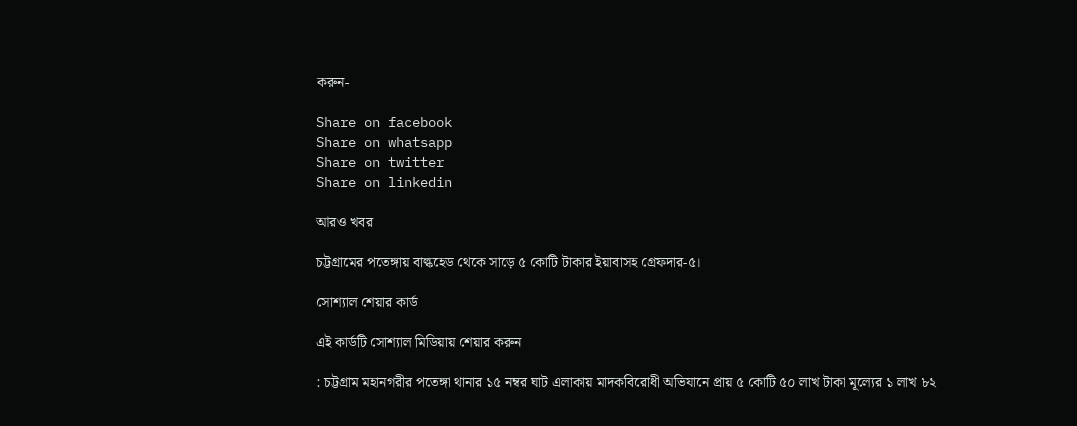করুন-

Share on facebook
Share on whatsapp
Share on twitter
Share on linkedin

আরও খবর

চট্টগ্রামের পতেঙ্গায় বাল্কহেড থেকে সাড়ে ৫ কোটি টাকার ইয়াবাসহ গ্রেফদার-৫।

সোশ্যাল শেয়ার কার্ড

এই কার্ডটি সোশ্যাল মিডিয়ায় শেয়ার করুন

: চট্টগ্রাম মহানগরীর পতেঙ্গা থানার ১৫ নম্বর ঘাট এলাকায় মাদকবিরোধী অভিযানে প্রায় ৫ কোটি ৫০ লাখ টাকা মূল্যের ১ লাখ ৮২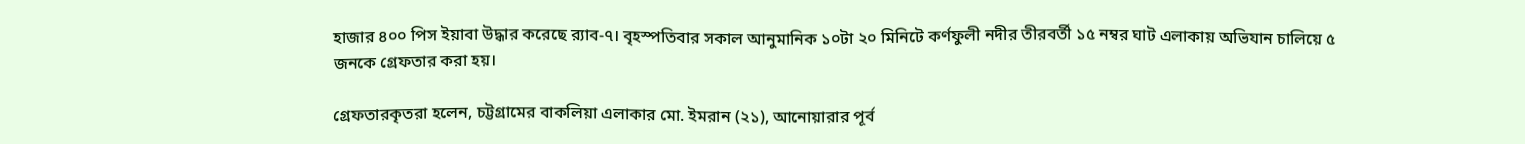হাজার ৪০০ পিস ইয়াবা উদ্ধার করেছে র‌্যাব-৭। বৃহস্পতিবার সকাল আনুমানিক ১০টা ২০ মিনিটে কর্ণফুলী নদীর তীরবর্তী ১৫ নম্বর ঘাট এলাকায় অভিযান চালিয়ে ৫ জনকে গ্রেফতার করা হয়।

গ্রেফতারকৃতরা হলেন, চট্টগ্রামের বাকলিয়া এলাকার মো. ইমরান (২১), আনোয়ারার পূর্ব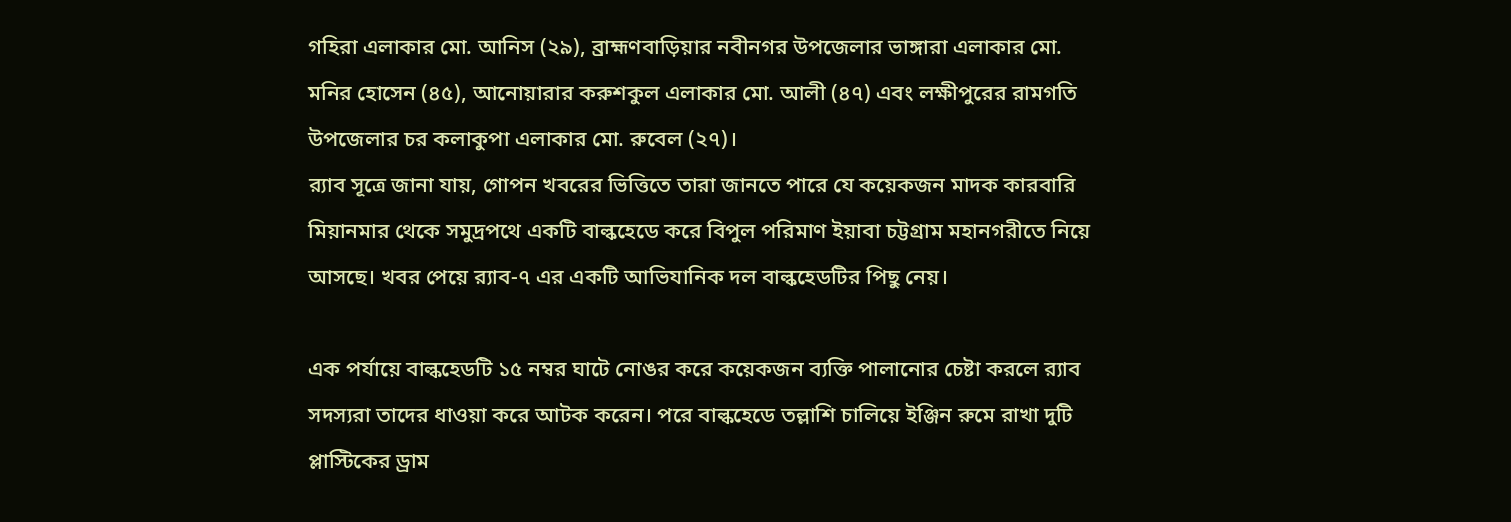গহিরা এলাকার মো. আনিস (২৯), ব্রাহ্মণবাড়িয়ার নবীনগর উপজেলার ভাঙ্গারা এলাকার মো. মনির হোসেন (৪৫), আনোয়ারার করুশকুল এলাকার মো. আলী (৪৭) এবং লক্ষীপুরের রামগতি উপজেলার চর কলাকুপা এলাকার মো. রুবেল (২৭)।
র‌্যাব সূত্রে জানা যায়, গোপন খবরের ভিত্তিতে তারা জানতে পারে যে কয়েকজন মাদক কারবারি মিয়ানমার থেকে সমুদ্রপথে একটি বাল্কহেডে করে বিপুল পরিমাণ ইয়াবা চট্টগ্রাম মহানগরীতে নিয়ে আসছে। খবর পেয়ে র‌্যাব-৭ এর একটি আভিযানিক দল বাল্কহেডটির পিছু নেয়।

এক পর্যায়ে বাল্কহেডটি ১৫ নম্বর ঘাটে নোঙর করে কয়েকজন ব্যক্তি পালানোর চেষ্টা করলে র‌্যাব সদস্যরা তাদের ধাওয়া করে আটক করেন। পরে বাল্কহেডে তল্লাশি চালিয়ে ইঞ্জিন রুমে রাখা দুটি প্লাস্টিকের ড্রাম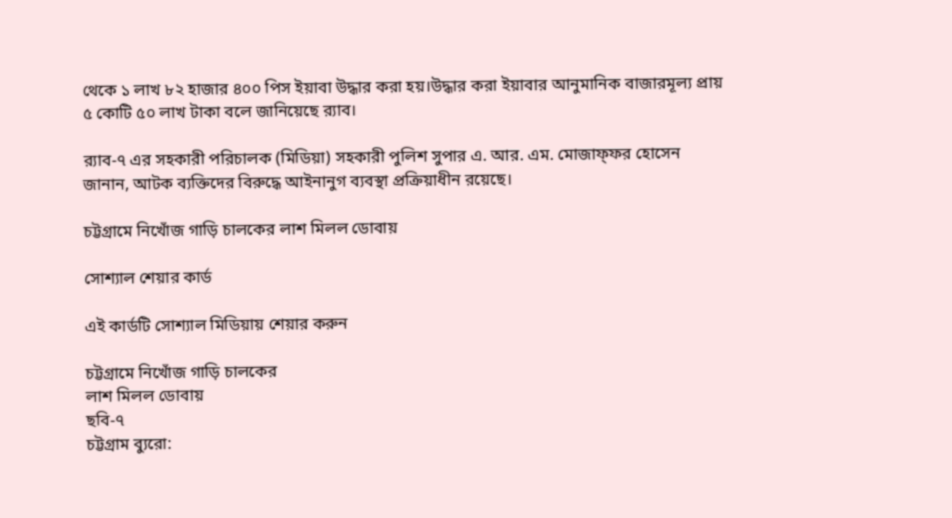থেকে ১ লাখ ৮২ হাজার ৪০০ পিস ইয়াবা উদ্ধার করা হয়।উদ্ধার করা ইয়াবার আনুমানিক বাজারমূল্য প্রায় ৫ কোটি ৫০ লাখ টাকা বলে জানিয়েছে র‌্যাব।

র‌্যাব-৭ এর সহকারী পরিচালক (মিডিয়া) সহকারী পুলিশ সুপার এ. আর. এম. মোজাফ্ফর হোসেন জানান, আটক ব্যক্তিদের বিরুদ্ধে আইনানুগ ব্যবস্থা প্রক্রিয়াধীন রয়েছে।

চট্টগ্রামে নিখোঁজ গাড়ি চালকের লাশ মিলল ডোবায়

সোশ্যাল শেয়ার কার্ড

এই কার্ডটি সোশ্যাল মিডিয়ায় শেয়ার করুন

চট্টগ্রামে নিখোঁজ গাড়ি চালকের
লাশ মিলল ডোবায়
ছবি-৭
চট্টগ্রাম ব্যুরো: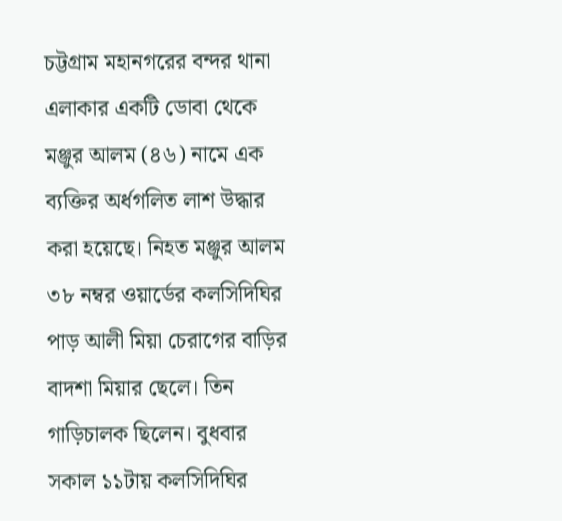চট্টগ্রাম মহানগরের বন্দর থানা এলাকার একটি ডোবা থেকে মঞ্জুর আলম (৪৬) নামে এক ব্যক্তির অর্ধগলিত লাশ উদ্ধার করা হয়েছে। নিহত মঞ্জুর আলম ৩৮ নম্বর ওয়ার্ডের কলসিদিঘির পাড় আলী মিয়া চেরাগের বাড়ির বাদশা মিয়ার ছেলে। তিন গাড়িচালক ছিলেন। বুধবার সকাল ১১টায় কলসিদিঘির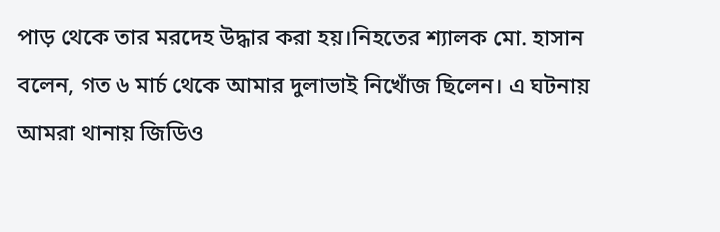পাড় থেকে তার মরদেহ উদ্ধার করা হয়।নিহতের শ্যালক মো. হাসান বলেন, গত ৬ মার্চ থেকে আমার দুলাভাই নিখোঁজ ছিলেন। এ ঘটনায় আমরা থানায় জিডিও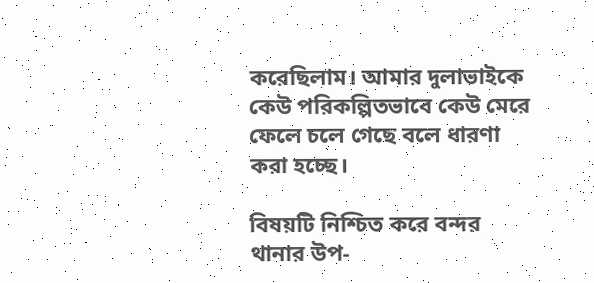করেছিলাম। আমার দুলাভাইকে কেউ পরিকল্পিতভাবে কেউ মেরে ফেলে চলে গেছে বলে ধারণা করা হচ্ছে।

বিষয়টি নিশ্চিত করে বন্দর থানার উপ-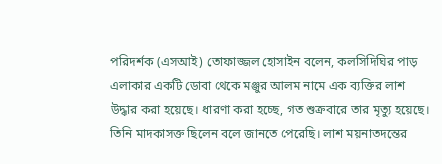পরিদর্শক (এসআই) তোফাজ্জল হোসাইন বলেন, কলসিদিঘির পাড় এলাকার একটি ডোবা থেকে মঞ্জুর আলম নামে এক ব্যক্তির লাশ উদ্ধার করা হয়েছে। ধারণা করা হচ্ছে, গত শুক্রবারে তার মৃত্যু হয়েছে। তিনি মাদকাসক্ত ছিলেন বলে জানতে পেরেছি। লাশ ময়নাতদন্তের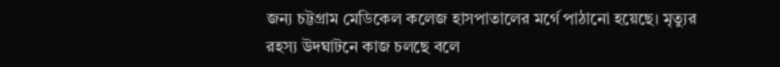জন্য চট্টগ্রাম মেডিকেল কলেজ হাসপাতালের মর্গে পাঠানো হয়েছে। মৃত্যুর রহস্য উদঘাটনে কাজ চলছে বলে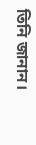তিনি জানান।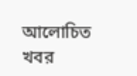আলোচিত খবর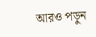আরও পড়ুন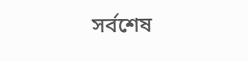সর্বশেষ